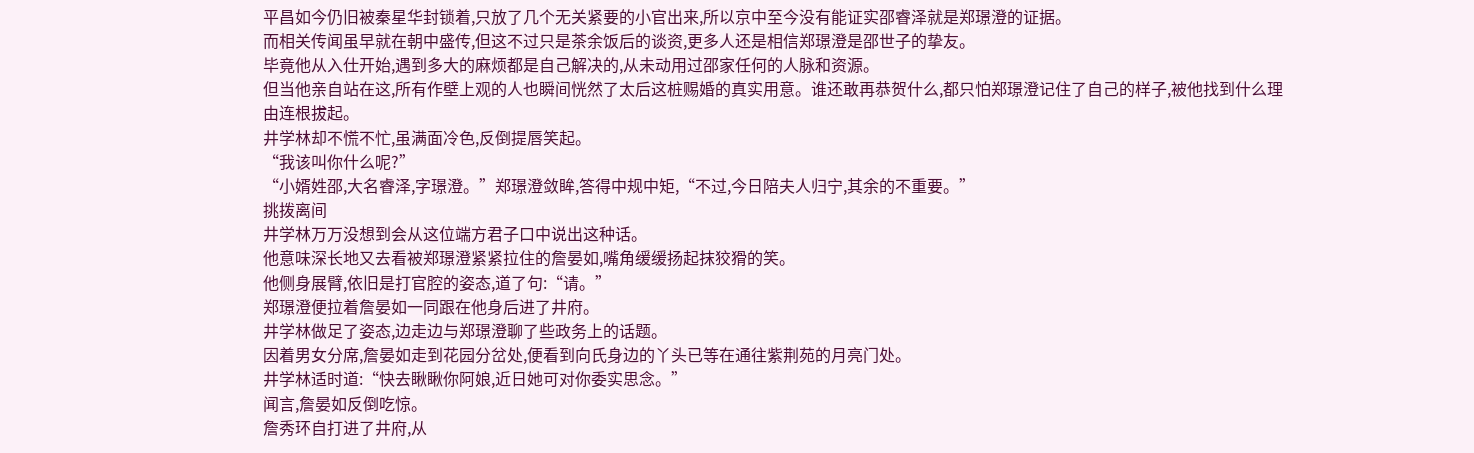平昌如今仍旧被秦星华封锁着,只放了几个无关紧要的小官出来,所以京中至今没有能证实邵睿泽就是郑璟澄的证据。
而相关传闻虽早就在朝中盛传,但这不过只是茶余饭后的谈资,更多人还是相信郑璟澄是邵世子的挚友。
毕竟他从入仕开始,遇到多大的麻烦都是自己解决的,从未动用过邵家任何的人脉和资源。
但当他亲自站在这,所有作壁上观的人也瞬间恍然了太后这桩赐婚的真实用意。谁还敢再恭贺什么,都只怕郑璟澄记住了自己的样子,被他找到什么理由连根拔起。
井学林却不慌不忙,虽满面冷色,反倒提唇笑起。
“我该叫你什么呢?”
“小婿姓邵,大名睿泽,字璟澄。”郑璟澄敛眸,答得中规中矩,“不过,今日陪夫人归宁,其余的不重要。”
挑拨离间
井学林万万没想到会从这位端方君子口中说出这种话。
他意味深长地又去看被郑璟澄紧紧拉住的詹晏如,嘴角缓缓扬起抹狡猾的笑。
他侧身展臂,依旧是打官腔的姿态,道了句:“请。”
郑璟澄便拉着詹晏如一同跟在他身后进了井府。
井学林做足了姿态,边走边与郑璟澄聊了些政务上的话题。
因着男女分席,詹晏如走到花园分岔处,便看到向氏身边的丫头已等在通往紫荆苑的月亮门处。
井学林适时道:“快去瞅瞅你阿娘,近日她可对你委实思念。”
闻言,詹晏如反倒吃惊。
詹秀环自打进了井府,从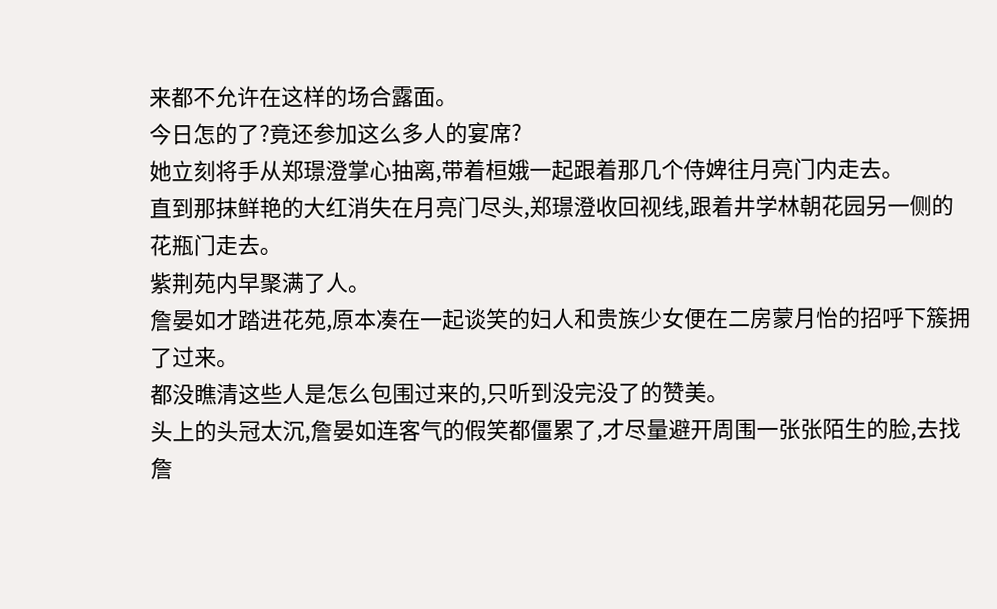来都不允许在这样的场合露面。
今日怎的了?竟还参加这么多人的宴席?
她立刻将手从郑璟澄掌心抽离,带着桓娥一起跟着那几个侍婢往月亮门内走去。
直到那抹鲜艳的大红消失在月亮门尽头,郑璟澄收回视线,跟着井学林朝花园另一侧的花瓶门走去。
紫荆苑内早聚满了人。
詹晏如才踏进花苑,原本凑在一起谈笑的妇人和贵族少女便在二房蒙月怡的招呼下簇拥了过来。
都没瞧清这些人是怎么包围过来的,只听到没完没了的赞美。
头上的头冠太沉,詹晏如连客气的假笑都僵累了,才尽量避开周围一张张陌生的脸,去找詹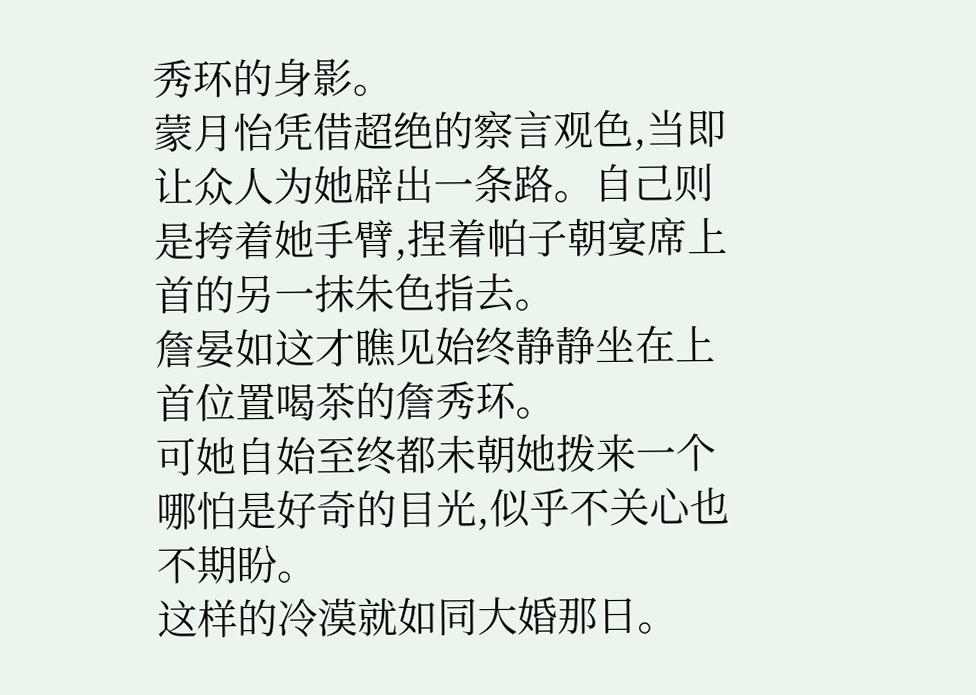秀环的身影。
蒙月怡凭借超绝的察言观色,当即让众人为她辟出一条路。自己则是挎着她手臂,捏着帕子朝宴席上首的另一抹朱色指去。
詹晏如这才瞧见始终静静坐在上首位置喝茶的詹秀环。
可她自始至终都未朝她拨来一个哪怕是好奇的目光,似乎不关心也不期盼。
这样的冷漠就如同大婚那日。